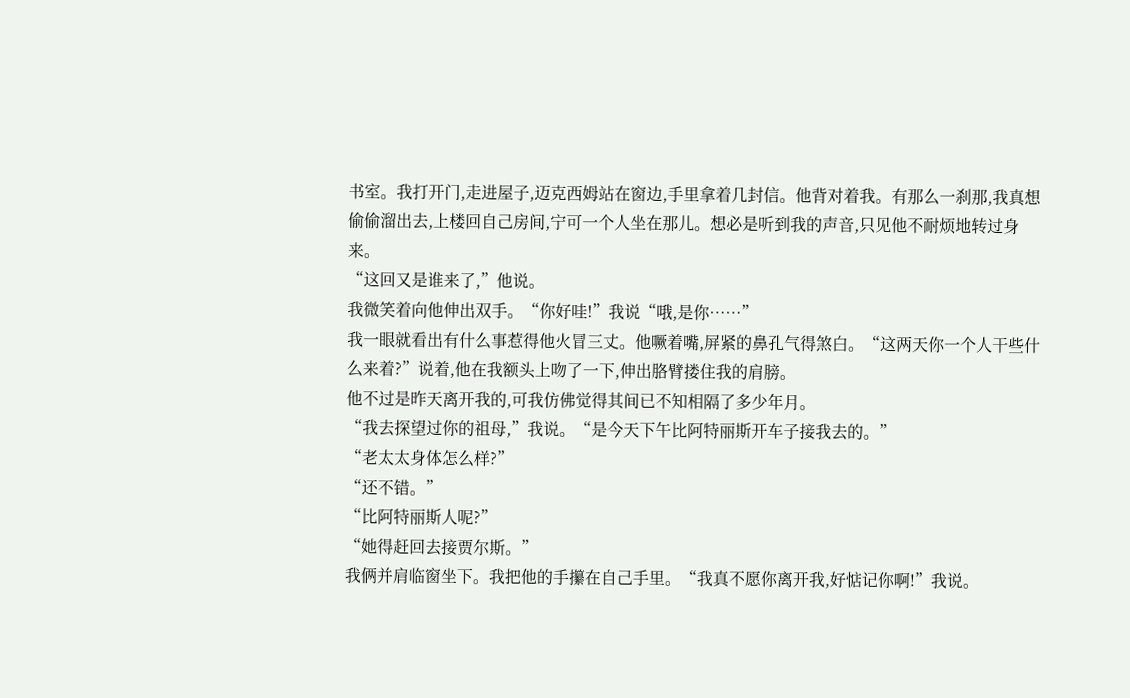书室。我打开门,走进屋子,迈克西姆站在窗边,手里拿着几封信。他背对着我。有那么一刹那,我真想偷偷溜出去,上楼回自己房间,宁可一个人坐在那儿。想必是听到我的声音,只见他不耐烦地转过身来。
“这回又是谁来了,”他说。
我微笑着向他伸出双手。“你好哇!”我说“哦,是你……”
我一眼就看出有什么事惹得他火冒三丈。他噘着嘴,屏紧的鼻孔气得煞白。“这两天你一个人干些什么来着?”说着,他在我额头上吻了一下,伸出胳臂搂住我的肩膀。
他不过是昨天离开我的,可我仿佛觉得其间已不知相隔了多少年月。
“我去探望过你的祖母,”我说。“是今天下午比阿特丽斯开车子接我去的。”
“老太太身体怎么样?”
“还不错。”
“比阿特丽斯人呢?”
“她得赶回去接贾尔斯。”
我俩并肩临窗坐下。我把他的手攥在自己手里。“我真不愿你离开我,好惦记你啊!”我说。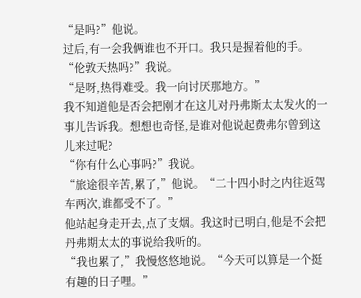“是吗?”他说。
过后,有一会我俩谁也不开口。我只是握着他的手。
“伦敦天热吗?”我说。
“是呀,热得难受。我一向讨厌那地方。”
我不知道他是否会把刚才在这儿对丹弗斯太太发火的一事儿告诉我。想想也奇怪,是谁对他说起费弗尔曾到这儿来过呢?
“你有什么心事吗?”我说。
“旅途很辛苦,累了,”他说。“二十四小时之内往返驾车两次,谁都受不了。”
他站起身走开去,点了支烟。我这时已明白,他是不会把丹弗期太太的事说给我听的。
“我也累了,”我慢悠悠地说。“今天可以算是一个挺有趣的日子哩。”